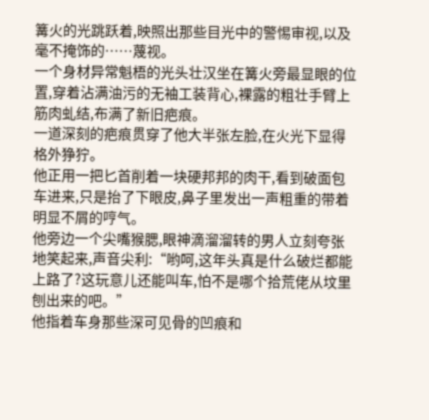篝火的光跳跃着,映照出那些目光中的警惕审视,以及毫不掩饰的……蔑视。
一个身材异常魁梧的光头壮汉坐在篝火旁最显眼的位置,穿着沾满油污的无袖工装背心,裸露的粗壮手臂上筋肉虬结,布满了新旧疤痕。
一道深刻的疤痕贯穿了他大半张左脸,在火光下显得格外狰狞。
他正用一把匕首削着一块硬邦邦的肉干,看到破面包车进来,只是抬了下眼皮,鼻子里发出一声粗重的带着明显不屑的哼气。
他旁边一个尖嘴猴腮,眼神滴溜溜转的男人立刻夸张地笑起来,声音尖利:“哟呵,这年头真是什么破烂都能上路了?这玩意儿还能叫车,怕不是哪个拾荒佬从坟里刨出来的吧。”
他指着车身那些深可见骨的凹痕和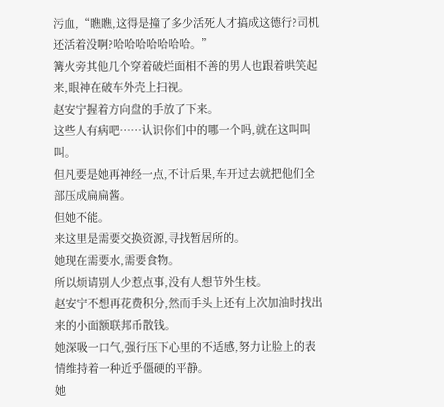污血,“瞧瞧,这得是撞了多少活死人才搞成这德行?司机还活着没啊?哈哈哈哈哈哈哈。”
篝火旁其他几个穿着破烂面相不善的男人也跟着哄笑起来,眼神在破车外壳上扫视。
赵安宁握着方向盘的手放了下来。
这些人有病吧……认识你们中的哪一个吗,就在这叫叫叫。
但凡要是她再神经一点,不计后果,车开过去就把他们全部压成扁扁酱。
但她不能。
来这里是需要交换资源,寻找暂居所的。
她现在需要水,需要食物。
所以烦请别人少惹点事,没有人想节外生枝。
赵安宁不想再花费积分,然而手头上还有上次加油时找出来的小面额联邦币散钱。
她深吸一口气,强行压下心里的不适感,努力让脸上的表情维持着一种近乎僵硬的平静。
她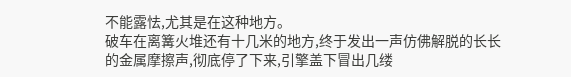不能露怯,尤其是在这种地方。
破车在离篝火堆还有十几米的地方,终于发出一声仿佛解脱的长长的金属摩擦声,彻底停了下来,引擎盖下冒出几缕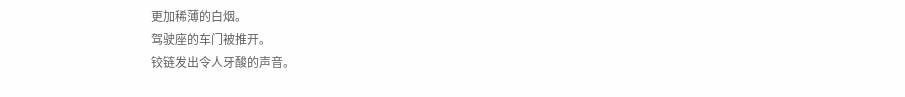更加稀薄的白烟。
驾驶座的车门被推开。
铰链发出令人牙酸的声音。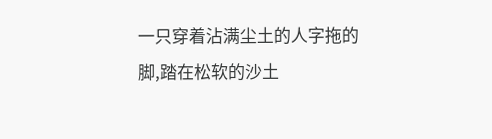一只穿着沾满尘土的人字拖的脚,踏在松软的沙土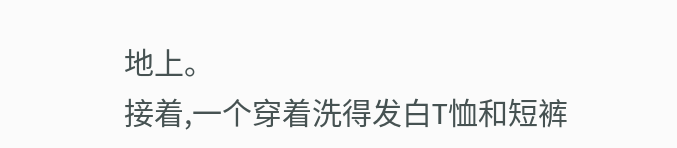地上。
接着,一个穿着洗得发白T恤和短裤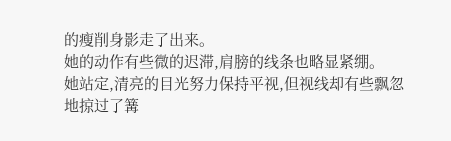的瘦削身影走了出来。
她的动作有些微的迟滞,肩膀的线条也略显紧绷。
她站定,清亮的目光努力保持平视,但视线却有些飘忽地掠过了篝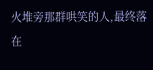火堆旁那群哄笑的人,最终落在